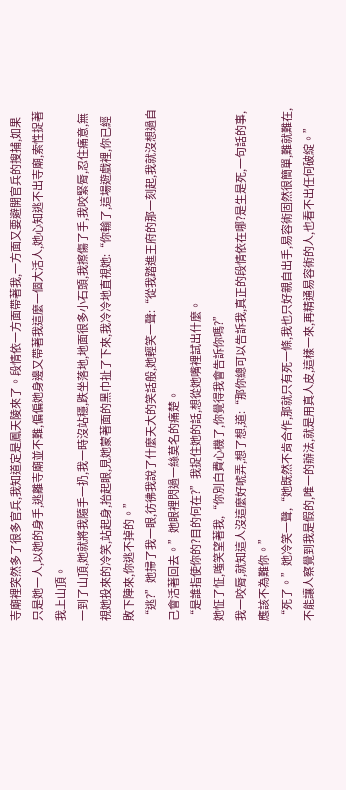寺廟裡突然多了很多官兵,我知道定是鳳天陵來了。段情依一方面帶著我,一方面又要避開官兵的搜捕,如果只是她一人,以她的身手,逃離寺廟並不難,偏偏她身邊又帶著我這麼一個大活人,她心知逃不出寺廟,索性捉著我上山頂。
一到了山頂,她就將我隨手一扔,我一時沒站穩,跌坐落地,地面很多小石頭,我擦傷了手,我咬緊脣,忍住痛意,無視她投來的冷笑,站起身,抬起眼,見她蒙著面的黑巾扯了下來,我冷冷地直視她:“你輸了,這場遊戲裡,你已經敗下陣來,你逃不掉的。”
“逃?”她掃了我一眼,彷彿我說了什麼天大的笑話般,她輕笑一聲:“從我踏進王府的那一刻起,我就沒想過自己會活著回去。”她眼裡閃過一絲莫名的痛楚。
“是誰指使你的?目的何在?”我捉住她的話,想從她嘴裡試出什麼。
她怔了怔,嗤笑望著我,“你別白費心機了,你覺得我會告訴你嗎?”
我一咬脣,就知這人沒這麼好唬弄,想了想,道:“那你總可以告訴我,真正的段情依在哪?是生是死,一句話的事,應該不為難你。”
“死了。”她冷笑一聲,“她既然不肯合作,那就只有死一條,我也只好親自出手,易容術固然很簡單,難就難在,不能讓人察覺到我是假的,唯一的辦法,就是用真人皮,這樣一來,再精通易容術的人,也看不出任何破綻。”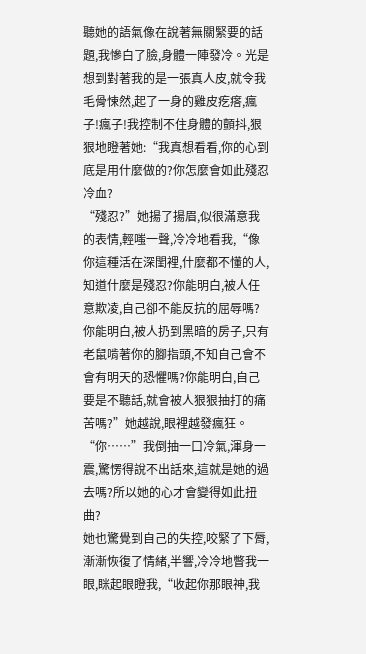聽她的語氣像在說著無關緊要的話題,我慘白了臉,身體一陣發冷。光是想到對著我的是一張真人皮,就令我毛骨悚然,起了一身的雞皮疙瘩,瘋子!瘋子!我控制不住身體的顫抖,狠狠地瞪著她:“我真想看看,你的心到底是用什麼做的?你怎麼會如此殘忍冷血?
“殘忍?”她揚了揚眉,似很滿意我的表情,輕嗤一聲,冷冷地看我,“像你這種活在深閨裡,什麼都不懂的人,知道什麼是殘忍?你能明白,被人任意欺凌,自己卻不能反抗的屈辱嗎?你能明白,被人扔到黑暗的房子,只有老鼠啃著你的腳指頭,不知自己會不會有明天的恐懼嗎?你能明白,自己要是不聽話,就會被人狠狠抽打的痛苦嗎?”她越說,眼裡越發瘋狂。
“你……”我倒抽一口冷氣,渾身一震,驚愣得說不出話來,這就是她的過去嗎?所以她的心才會變得如此扭曲?
她也驚覺到自己的失控,咬緊了下脣,漸漸恢復了情緒,半響,冷冷地瞥我一眼,眯起眼瞪我,“收起你那眼神,我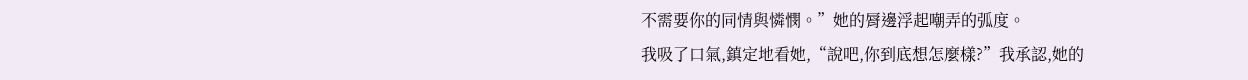不需要你的同情與憐憫。”她的脣邊浮起嘲弄的弧度。
我吸了口氣,鎮定地看她,“說吧,你到底想怎麼樣?”我承認,她的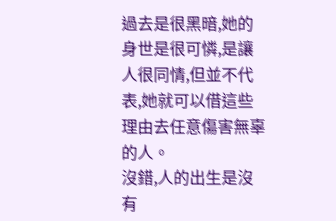過去是很黑暗,她的身世是很可憐,是讓人很同情,但並不代表,她就可以借這些理由去任意傷害無辜的人。
沒錯,人的出生是沒有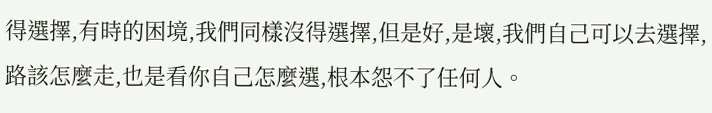得選擇,有時的困境,我們同樣沒得選擇,但是好,是壞,我們自己可以去選擇,路該怎麼走,也是看你自己怎麼選,根本怨不了任何人。